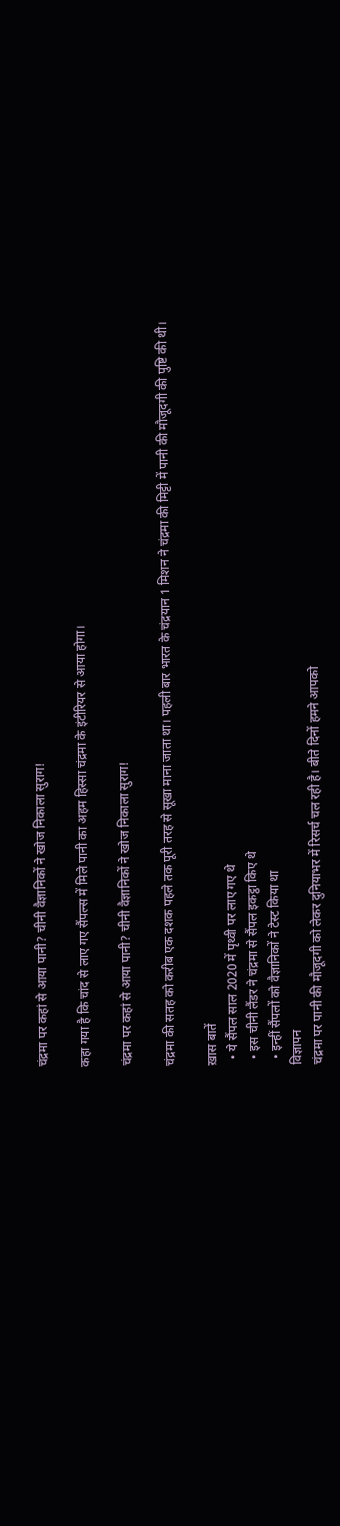चंद्रमा पर कहां से आया पानी? चीनी वैज्ञानिकों ने खोज निकाला सुराग!

कहा गया है कि चांद से लाए गए सैंपल्‍स में मिले पानी का अहम हिस्‍सा चंद्रमा के इंटीरियर से आया होगा।

चंद्रमा पर कहां से आया पानी? चीनी वैज्ञानिकों ने खोज निकाला सुराग!

चंद्रमा की सतह को करीब एक दशक पहले तक पूरी तरह से सूखा माना जाता था। पहली बार भारत के चंद्रयान 1 मिशन ने चंद्रमा की मिट्टी में पानी की मौजूदगी की पुष्टि की थी।

ख़ास बातें
  • ये सैंपल साल 2020 में पृथ्‍वी पर लाए गए थे
  • इस चीनी लैंडर ने चंद्रमा से सैंपल इकट्ठा किए थे
  • इन्‍हीं सैंपलों को वैज्ञानिकों ने टेस्‍ट किया था
विज्ञापन
चंद्रमा पर पानी की मौजूदगी को लेकर दुनियाभर में रिसर्च चल रही है। बीते दिनों हमने आपको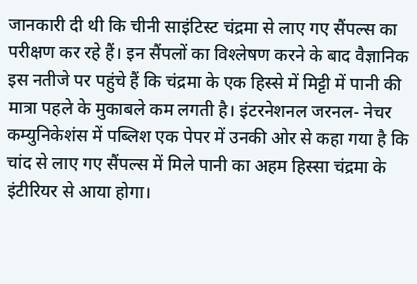जानकारी दी थी कि चीनी साइंटिस्‍ट चंद्रमा से लाए गए सैंपल्‍स का परीक्षण कर रहे हैं। इन सैंपलों का विश्‍लेषण करने के बाद वैज्ञानिक इस नतीजे पर पहुंचे हैं कि चंद्रमा के एक हिस्‍से में मिट्टी में पानी की मात्रा पहले के मुकाबले कम लगती है। इंटरनेशनल जरनल- नेचर कम्‍युनिकेशंस में पब्लिश एक पेपर में उनकी ओर से कहा गया है कि चांद से लाए गए सैंपल्‍स में मिले पानी का अहम हिस्‍सा चंद्रमा के इंटीरियर से आया होगा।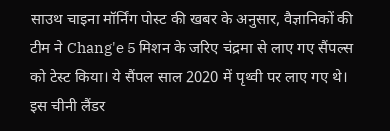साउथ चाइना मॉर्निंग पोस्‍ट की खबर के अनुसार, वैज्ञानिकों की टीम ने Chang'e 5 मिशन के जरिए चंद्रमा से लाए गए सैंपल्‍स को टेस्‍ट किया। ये सैंपल साल 2020 में पृथ्‍वी पर लाए गए थे। इस चीनी लैंडर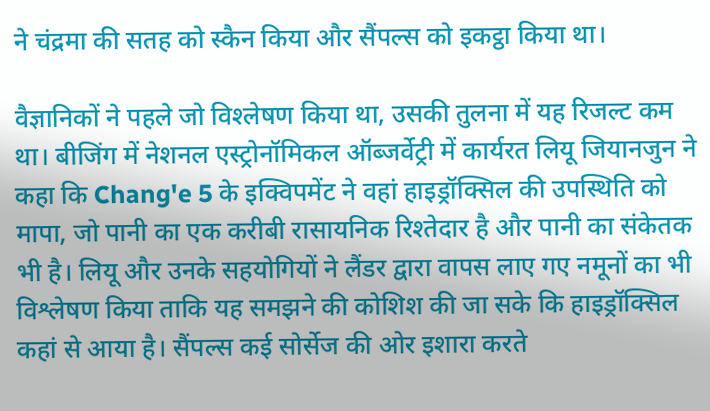ने चंद्रमा की सतह को स्‍कैन किया और सैंपल्‍स को इकट्ठा किया था।

वैज्ञानिकों ने पहले जो विश्‍लेषण किया था, उसकी तुलना में यह रिजल्‍ट कम था। बीजिंग में नेशनल एस्ट्रोनॉमिकल ऑब्जर्वेट्री में कार्यरत लियू जियानजुन ने कहा कि Chang'e 5 के इक्विपमेंट ने वहां हाइड्रॉक्सिल की उपस्थिति को मापा, जो पानी का एक करीबी रासायनिक रिश्तेदार है और पानी का संकेतक भी है। लियू और उनके सहयोगियों ने लैंडर द्वारा वापस लाए गए नमूनों का भी विश्लेषण किया ताकि यह समझने की कोशिश की जा सके कि हाइड्रॉक्सिल कहां से आया है। सैंपल्‍स कई सोर्सेज की ओर इशारा करते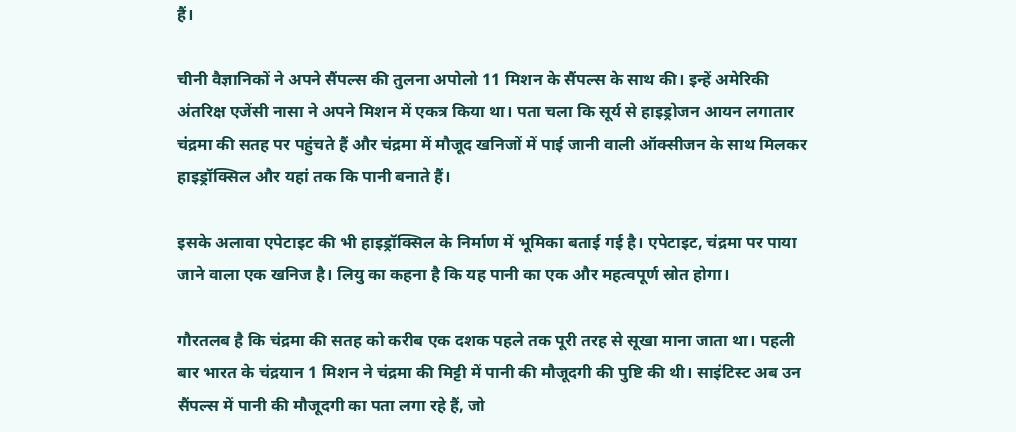हैं।

चीनी वैज्ञानिकों ने अपने सैंपल्‍स की तुलना अपोलो 11 मिशन के सैंपल्‍स के साथ की। इन्‍हें अमेरिकी अंतरिक्ष एजेंसी नासा ने अपने मिशन में एकत्र किया था। पता चला कि सूर्य से हाइड्रोजन आयन लगातार चंद्रमा की सतह पर पहुंचते हैं और चंद्रमा में मौजूद खनिजों में पाई जानी वाली ऑक्सीजन के साथ मिलकर हाइड्रॉक्सिल और यहां तक कि पानी बनाते हैं।

इसके अलावा एपेटाइट की भी हाइड्रॉक्सिल के निर्माण में भूमिका बताई गई है। एपेटाइट, चंद्रमा पर पाया जाने वाला एक खनिज है। लियु का कहना है कि यह पानी का एक और महत्वपूर्ण स्रोत होगा।

गौरतलब है कि चंद्रमा की सतह को करीब एक दशक पहले तक पूरी तरह से सूखा माना जाता था। पहली बार भारत के चंद्रयान 1 मिशन ने चंद्रमा की मिट्टी में पानी की मौजूदगी की पुष्टि की थी। साइंटिस्‍ट अब उन सैंपल्‍स में पानी की मौजूदगी का पता लगा रहे हैं, जो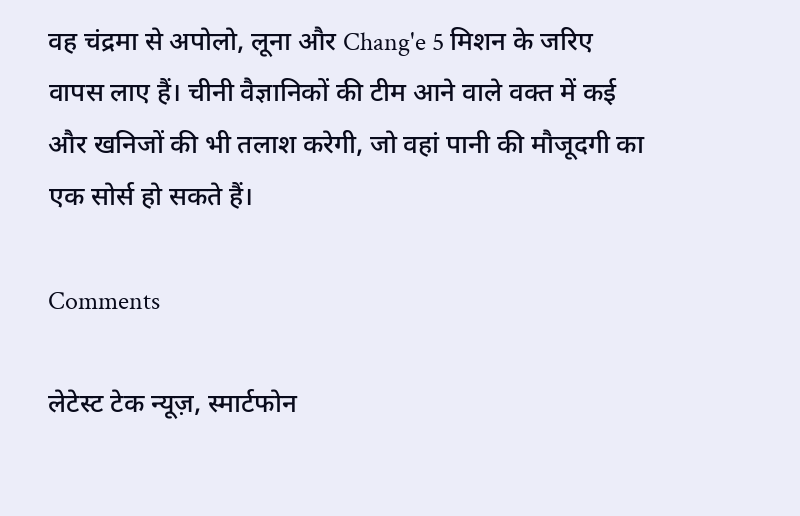वह चंद्रमा से अपोलो, लूना और Chang'e 5 मिशन के जरिए वापस लाए हैं। चीनी वैज्ञानिकों की टीम आने वाले वक्‍त में कई और खनिजों की भी तलाश करेगी, जो वहां पानी की मौजूदगी का एक सोर्स हो सकते हैं।

Comments

लेटेस्ट टेक न्यूज़, स्मार्टफोन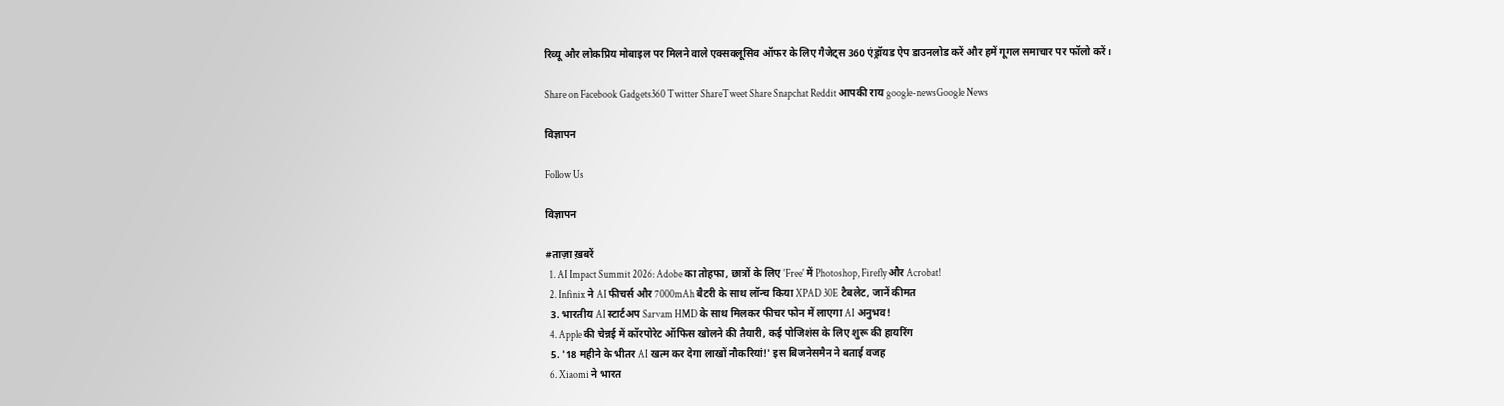रिव्यू और लोकप्रिय मोबाइल पर मिलने वाले एक्सक्लूसिव ऑफर के लिए गैजेट्स 360 एंड्रॉयड ऐप डाउनलोड करें और हमें गूगल समाचार पर फॉलो करें।

Share on Facebook Gadgets360 Twitter ShareTweet Share Snapchat Reddit आपकी राय google-newsGoogle News

विज्ञापन

Follow Us

विज्ञापन

#ताज़ा ख़बरें
  1. AI Impact Summit 2026: Adobe का तोहफा, छात्रों के लिए 'Free' में Photoshop, Firefly और Acrobat!
  2. Infinix ने AI फीचर्स और 7000mAh बैटरी के साथ लॉन्च किया XPAD 30E टैबलेट, जानें कीमत
  3. भारतीय AI स्टार्टअप Sarvam HMD के साथ मिलकर फीचर फोन में लाएगा AI अनुभव!
  4. Apple की चेन्नई में कॉरपोरेट ऑफिस खोलने की तैयारी, कई पोजिशंस के लिए शुरू की हायरिंग
  5. '18 महीने के भीतर AI खत्म कर देगा लाखों नौकरियां!' इस बिजनेसमैन ने बताई वजह
  6. Xiaomi ने भारत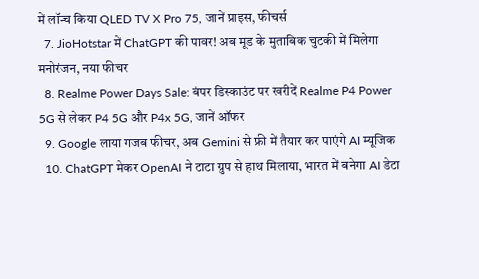में लॉन्च किया QLED TV X Pro 75, जानें प्राइस, फीचर्स
  7. JioHotstar में ChatGPT की पावर! अब मूड के मुताबिक चुटकी में मिलेगा मनोरंजन, नया फीचर
  8. Realme Power Days Sale: बंपर डिस्काउंट पर खरीदें Realme P4 Power 5G से लेकर P4 5G और P4x 5G, जानें ऑफर
  9. Google लाया गजब फीचर, अब Gemini से फ्री में तैयार कर पाएंगे AI म्यूजिक
  10. ChatGPT मेकर OpenAI ने टाटा ग्रुप से हाथ मिलाया, भारत में बनेगा AI डेटा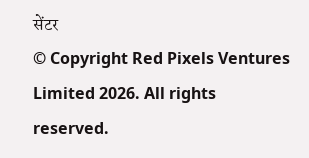सेंटर
© Copyright Red Pixels Ventures Limited 2026. All rights reserved.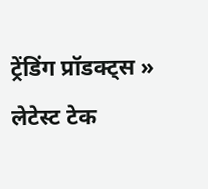ट्रेंडिंग प्रॉडक्ट्स »
लेटेस्ट टेक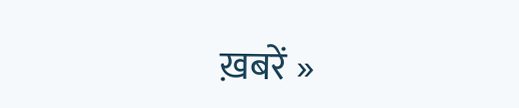ख़बरें »